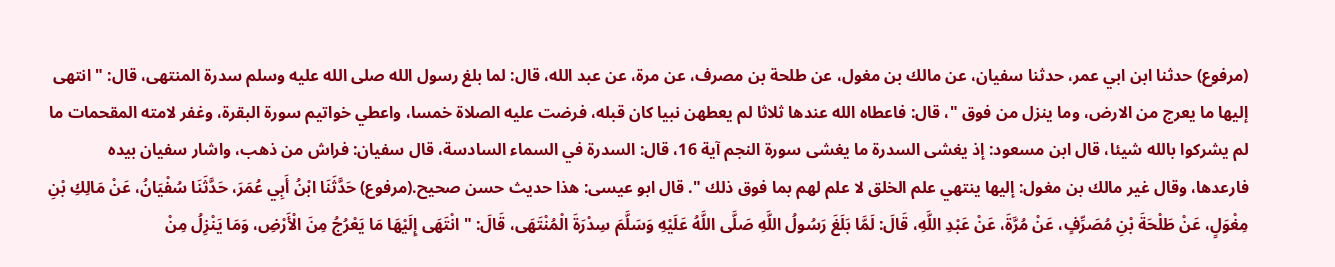(مرفوع) حدثنا ابن ابي عمر، حدثنا سفيان، عن مالك بن مغول، عن طلحة بن مصرف، عن مرة، عن عبد الله، قال: لما بلغ رسول الله صلى الله عليه وسلم سدرة المنتهى، قال: " انتهى إليها ما يعرج من الارض، وما ينزل من فوق "، قال: فاعطاه الله عندها ثلاثا لم يعطهن نبيا كان قبله، فرضت عليه الصلاة خمسا، واعطي خواتيم سورة البقرة، وغفر لامته المقحمات ما لم يشركوا بالله شيئا، قال ابن مسعود: إذ يغشى السدرة ما يغشى سورة النجم آية 16، قال: السدرة في السماء السادسة، قال سفيان: فراش من ذهب، واشار سفيان بيده فارعدها، وقال غير مالك بن مغول: إليها ينتهي علم الخلق لا علم لهم بما فوق ذلك ". قال ابو عيسى: هذا حديث حسن صحيح.(مرفوع) حَدَّثَنَا ابْنُ أَبِي عُمَرَ، حَدَّثَنَا سُفْيَانُ، عَنْ مَالِكِ بْنِ مِغْوَلٍ، عَنْ طَلْحَةَ بْنِ مُصَرِّفٍ، عَنْ مُرَّةَ، عَنْ عَبْدِ اللَّهِ، قَالَ: لَمَّا بَلَغَ رَسُولُ اللَّهِ صَلَّى اللَّهُ عَلَيْهِ وَسَلَّمَ سِدْرَةَ الْمُنْتَهَى، قَالَ: " انْتَهَى إِلَيْهَا مَا يَعْرُجُ مِنَ الْأَرْضِ، وَمَا يَنْزِلُ مِنْ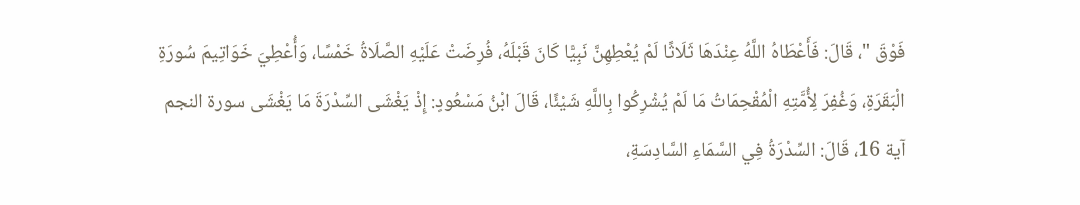فَوْقَ "، قَالَ: فَأَعْطَاهُ اللَّهُ عِنْدَهَا ثَلَاثًا لَمْ يُعْطِهِنَّ نَبِيًّا كَانَ قَبْلَهُ، فُرِضَتْ عَلَيْهِ الصَّلَاةُ خَمْسًا، وَأُعْطِيَ خَوَاتِيمَ سُورَةِ الْبَقَرَةِ، وَغُفِرَ لِأُمَّتِهِ الْمُقْحِمَاتُ مَا لَمْ يُشْرِكُوا بِاللَّهِ شَيْئًا، قَالَ ابْنُ مَسْعُودٍ: إِذْ يَغْشَى السِّدْرَةَ مَا يَغْشَى سورة النجم آية 16، قَالَ: السِّدْرَةُ فِي السَّمَاءِ السَّادِسَةِ،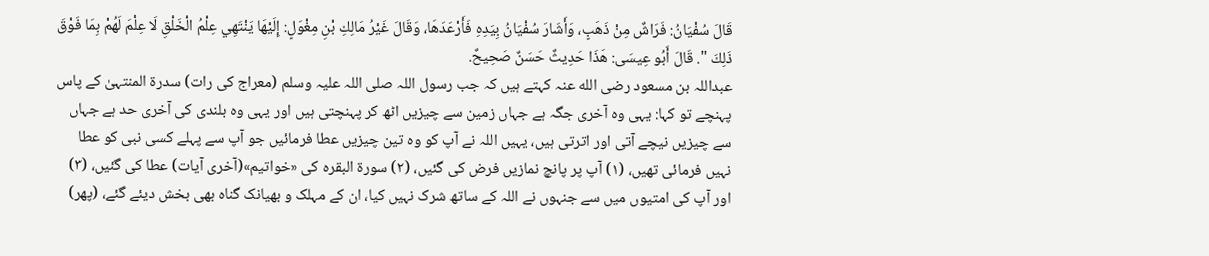قَالَ سُفْيَانُ: فَرَاشٌ مِنْ ذَهَبٍ، وَأَشَارَ سُفْيَانُ بِيَدِهِ فَأَرْعَدَهَا، وَقَالَ غَيْرُ مَالِكِ بْنِ مِغْوَلٍ: إِلَيْهَا يَنْتَهِي عِلْمُ الْخَلْقِ لَا عِلْمَ لَهُمْ بِمَا فَوْقَ ذَلِكَ ". قَالَ أَبُو عِيسَى: هَذَا حَدِيثٌ حَسَنٌ صَحِيحٌ.
عبداللہ بن مسعود رضی الله عنہ کہتے ہیں کہ جب رسول اللہ صلی اللہ علیہ وسلم (معراج کی رات) سدرۃ المنتہیٰ کے پاس پہنچے تو کہا: یہی وہ آخری جگہ ہے جہاں زمین سے چیزیں اٹھ کر پہنچتی ہیں اور یہی وہ بلندی کی آخری حد ہے جہاں سے چیزیں نیچے آتی اور اترتی ہیں، یہیں اللہ نے آپ کو وہ تین چیزیں عطا فرمائیں جو آپ سے پہلے کسی نبی کو عطا نہیں فرمائی تھیں، (۱) آپ پر پانچ نمازیں فرض کی گئیں، (۲) سورۃ البقرہ کی «خواتیم»(آخری آیات) عطا کی گئیں، (۳) اور آپ کی امتیوں میں سے جنہوں نے اللہ کے ساتھ شرک نہیں کیا، ان کے مہلک و بھیانک گناہ بھی بخش دیئے گئے، (پھر)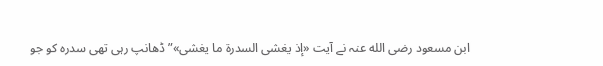ابن مسعود رضی الله عنہ نے آیت «إذ يغشى السدرة ما يغشى»”ڈھانپ رہی تھی سدرہ کو جو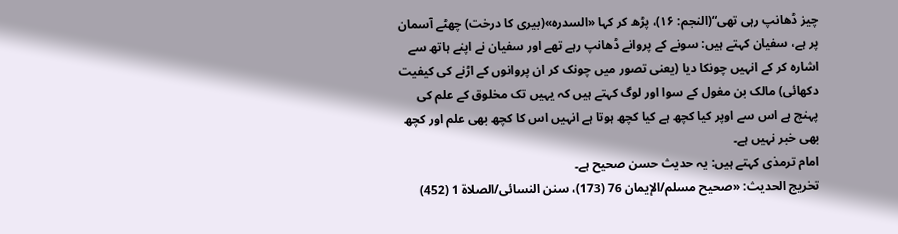چیز ڈھانپ رہی تھی“(النجم: ۱۶)، پڑھ کر کہا «السدرہ»(بیری کا درخت) چھٹے آسمان پر ہے، سفیان کہتے ہیں: سونے کے پروانے ڈھانپ رہے تھے اور سفیان نے اپنے ہاتھ سے اشارہ کر کے انہیں چونکا دیا (یعنی تصور میں چونک کر ان پروانوں کے اڑنے کی کیفیت دکھائی) مالک بن مغول کے سوا اور لوگ کہتے ہیں کہ یہیں تک مخلوق کے علم کی پہنچ ہے اس سے اوپر کیا کچھ ہے کیا کچھ ہوتا ہے انہیں اس کا کچھ بھی علم اور کچھ بھی خبر نہیں ہے۔
امام ترمذی کہتے ہیں: یہ حدیث حسن صحیح ہے۔
تخریج الحدیث: «صحیح مسلم/الإیمان 76 (173)، سنن النسائی/الصلاة 1 (452)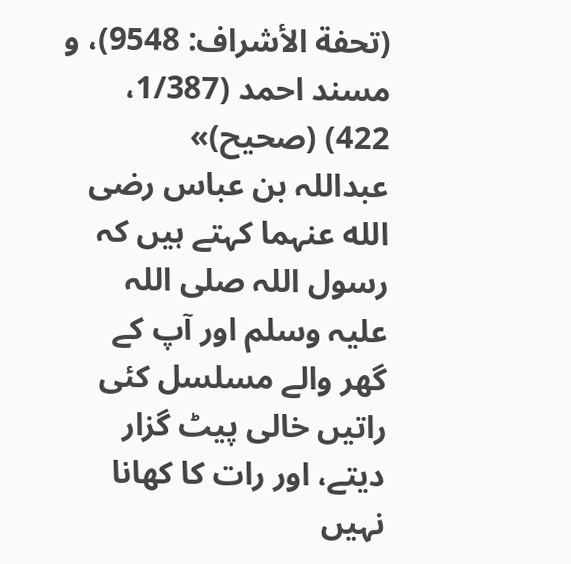(تحفة الأشراف: 9548)، و مسند احمد (1/387، 422) (صحیح)»
عبداللہ بن عباس رضی الله عنہما کہتے ہیں کہ رسول اللہ صلی اللہ علیہ وسلم اور آپ کے گھر والے مسلسل کئی راتیں خالی پیٹ گزار دیتے، اور رات کا کھانا نہیں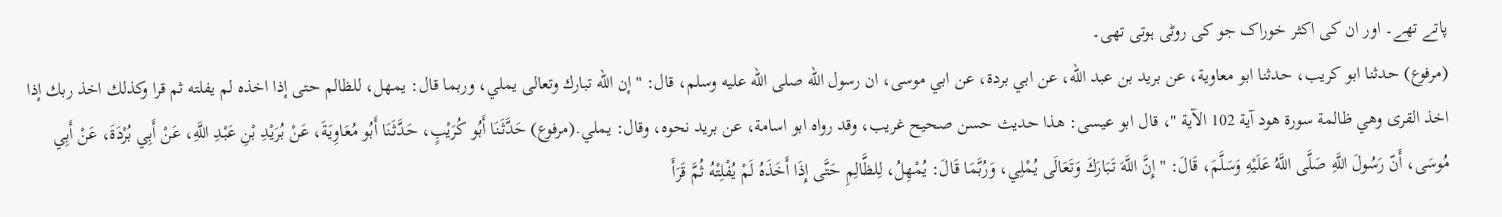پاتے تھے۔ اور ان کی اکثر خوراک جو کی روٹی ہوتی تھی۔
(مرفوع) حدثنا ابو كريب، حدثنا ابو معاوية، عن بريد بن عبد الله، عن ابي بردة، عن ابي موسى، ان رسول الله صلى الله عليه وسلم، قال: " إن الله تبارك وتعالى يملي، وربما قال: يمهل، للظالم حتى إذا اخذه لم يفلته ثم قرا وكذلك اخذ ربك إذا اخذ القرى وهي ظالمة سورة هود آية 102 الآية "، قال ابو عيسى: هذا حديث حسن صحيح غريب، وقد رواه ابو اسامة، عن بريد نحوه، وقال: يملي.(مرفوع) حَدَّثَنَا أَبُو كُرَيْبٍ، حَدَّثَنَا أَبُو مُعَاوِيَةَ، عَنْ بُرَيْدِ بْنِ عَبْدِ اللَّهِ، عَنْ أَبِي بُرْدَةَ، عَنْ أَبِي مُوسَى، أَنّ رَسُولَ اللَّهِ صَلَّى اللَّهُ عَلَيْهِ وَسَلَّمَ، قَالَ: " إِنَّ اللَّهَ تَبَارَكَ وَتَعَالَى يُمْلِي، وَرُبَّمَا قَالَ: يُمْهِلُ، لِلظَّالِمِ حَتَّى إِذَا أَخَذَهُ لَمْ يُفْلِتْهُ ثُمَّ قَرَأَ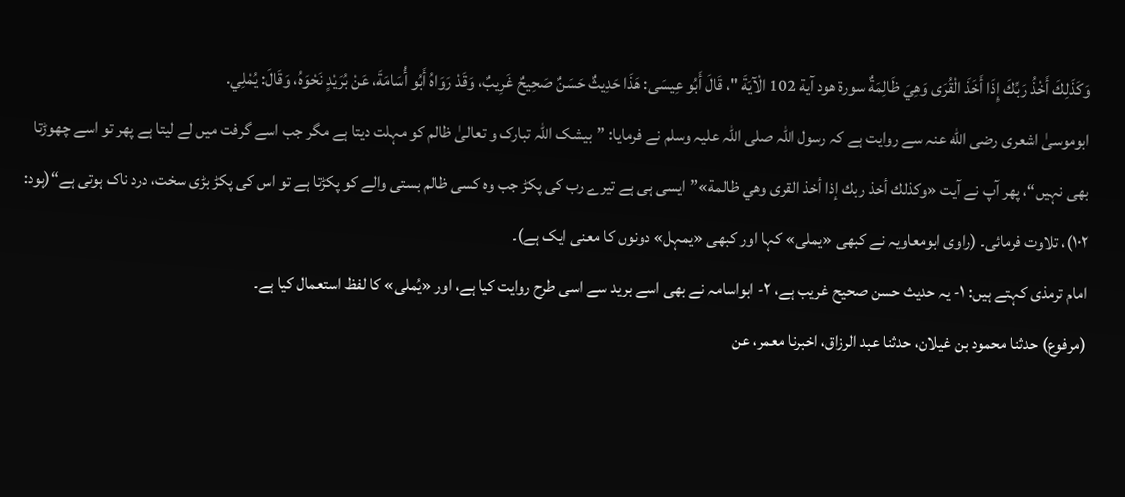وَكَذَلِكَ أَخْذُ رَبِّكَ إِذَا أَخَذَ الْقُرَى وَهِيَ ظَالِمَةٌ سورة هود آية 102 الْآيَةَ "، قَالَ أَبُو عِيسَى: هَذَا حَدِيثٌ حَسَنٌ صَحِيحٌ غَرِيبٌ، وَقَدْ رَوَاهُ أَبُو أُسَامَةَ، عَنْ بُرَيْدٍ نَحْوَهُ، وَقَالَ: يُمْلِي.
ابوموسیٰ اشعری رضی الله عنہ سے روایت ہے کہ رسول اللہ صلی اللہ علیہ وسلم نے فرمایا: ”بیشک اللہ تبارک و تعالیٰ ظالم کو مہلت دیتا ہے مگر جب اسے گرفت میں لے لیتا ہے پھر تو اسے چھوڑتا بھی نہیں“، پھر آپ نے آیت «وكذلك أخذ ربك إذا أخذ القرى وهي ظالمة»”ایسی ہی ہے تیرے رب کی پکڑ جب وہ کسی ظالم بستی والے کو پکڑتا ہے تو اس کی پکڑ بڑی سخت، درد ناک ہوتی ہے“(ہود: ۱۰۲)، تلاوت فرمائی۔ (راوی ابومعاویہ نے کبھی «یملی» کہا اور کبھی «یمہل» دونوں کا معنی ایک ہے)۔
امام ترمذی کہتے ہیں: ۱- یہ حدیث حسن صحیح غریب ہے، ۲- ابواسامہ نے بھی اسے برید سے اسی طرح روایت کیا ہے، اور «یُملی» کا لفظ استعمال کیا ہے۔
(مرفوع) حدثنا محمود بن غيلان، حدثنا عبد الرزاق، اخبرنا معمر، عن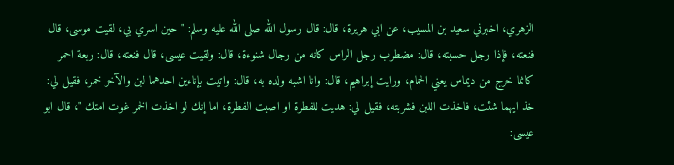الزهري، اخبرني سعيد بن المسيب، عن ابي هريرة، قال: قال رسول الله صلى الله عليه وسلم: " حين اسري بي، لقيت موسى، قال فنعته، فإذا رجل حسبته، قال: مضطرب رجل الراس كانه من رجال شنوءة، قال: ولقيت عيسى، قال فنعته، قال: ربعة احمر كانما خرج من ديماس يعني الحمام، ورايت إبراهيم، قال: وانا اشبه ولده به، قال: واتيت بإناءين احدهما لبن والآخر خمر، فقيل لي: خذ ايهما شئت، فاخذت اللبن فشربته، فقيل لي: هديت للفطرة او اصبت الفطرة، اما إنك لو اخذت الخمر غوت امتك "، قال ابو عيسى: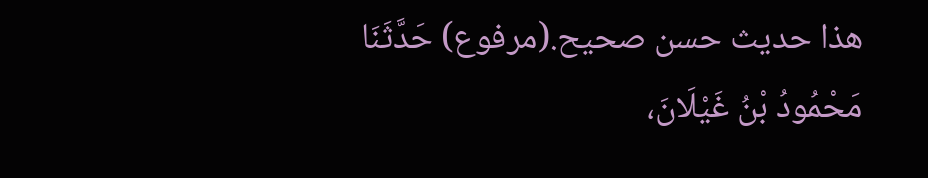هذا حديث حسن صحيح.(مرفوع) حَدَّثَنَا مَحْمُودُ بْنُ غَيْلَانَ،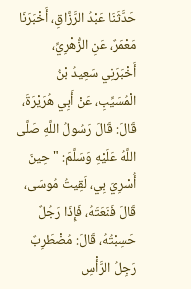حَدَّثَنَا عَبْدُ الرَّزَّاقِ، أَخْبَرَنَا مَعْمَرٌ، عَنِ الزُّهْرِيِّ، أَخْبَرَنِي سَعِيدُ بْنُ الْمُسَيِّبِ، عَنْ أَبِي هُرَيْرَةَ، قَالَ: قَالَ رَسُولُ اللَّهِ صَلَّى اللَّهُ عَلَيْهِ وَسَلَّمَ: " حِينَ أُسْرِيَ بِي، لَقِيتُ مُوسَى، قَالَ فَنَعَتَهُ، فَإِذَا رَجُلٌ حَسِبْتُهُ، قَالَ: مُضْطَرِبٌ رَجِلُ الرَّأْسِ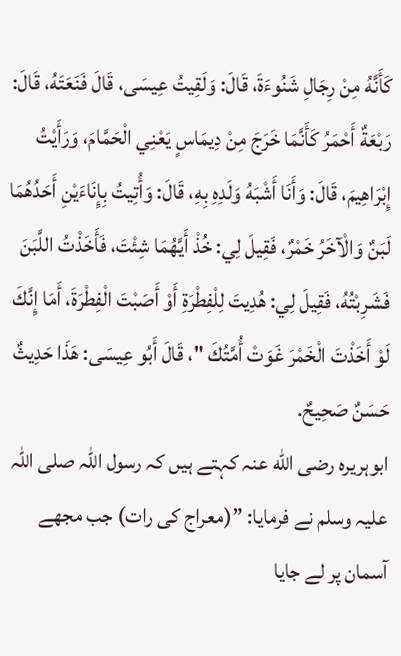كَأَنَّهُ مِنْ رِجَالِ شَنُوءَةَ، قَالَ: وَلَقِيتُ عِيسَى، قَالَ فَنَعَتَهُ، قَالَ: رَبْعَةٌ أَحْمَرُ كَأَنَّمَا خَرَجَ مِنْ دِيمَاسٍ يَعْنِي الْحَمَّامَ، وَرَأَيْتُ إِبْرَاهِيمَ، قَالَ: وَأَنَا أَشْبَهُ وَلَدِهِ بِهِ، قَالَ: وَأُتِيتُ بِإِنَاءَيْنِ أَحَدُهُمَا لَبَنٌ وَالْآخَرُ خَمْرٌ، فَقِيلَ لِي: خُذْ أَيَّهُمَا شِئْتَ، فَأَخَذْتُ اللَّبَنَ فَشَرِبْتُهُ، فَقِيلَ لِي: هُدِيتَ لِلْفِطْرَةِ أَوْ أَصَبْتَ الْفِطْرَةَ، أَمَا إِنَّكَ لَوْ أَخَذْتَ الْخَمْرَ غَوَتْ أُمَّتُكَ "، قَالَ أَبُو عِيسَى: هَذَا حَدِيثٌ حَسَنٌ صَحِيحٌ.
ابوہریرہ رضی الله عنہ کہتے ہیں کہ رسول اللہ صلی اللہ علیہ وسلم نے فرمایا: ”(معراج کی رات) جب مجھے آسمان پر لے جایا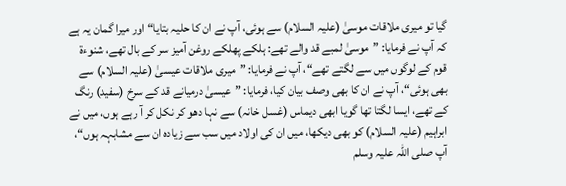گیا تو میری ملاقات موسیٰ (علیہ السلام) سے ہوئی، آپ نے ان کا حلیہ بتایا“ اور میرا گمان یہ ہے کہ آپ نے فرمایا: ”موسیٰ لمبے قد والے تھے: ہلکے پھلکے روغن آمیز سر کے بال تھے، شنوءۃ قوم کے لوگوں میں سے لگتے تھے“، آپ نے فرمایا: ”میری ملاقات عیسیٰ (علیہ السلام) سے بھی ہوئی“، آپ نے ان کا بھی وصف بیان کیا، فرمایا: ”عیسیٰ درمیانے قد کے سرخ (سفید) رنگ کے تھے، ایسا لگتا تھا گویا ابھی دیماس (غسل خانہ) سے نہا دھو کر نکل کر آ رہے ہوں، میں نے ابراہیم (علیہ السلام) کو بھی دیکھا، میں ان کی اولاد میں سب سے زیادہ ان سے مشابہہ ہوں“، آپ صلی اللہ علیہ وسلم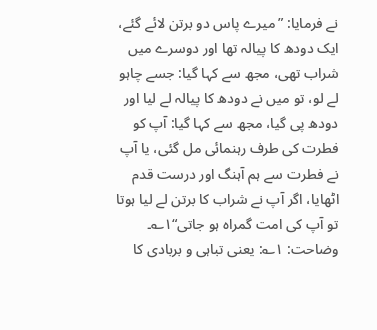نے فرمایا: ”میرے پاس دو برتن لائے گئے، ایک دودھ کا پیالہ تھا اور دوسرے میں شراب تھی، مجھ سے کہا گیا: جسے چاہو لے لو، تو میں نے دودھ کا پیالہ لے لیا اور دودھ پی گیا، مجھ سے کہا گیا: آپ کو فطرت کی طرف رہنمائی مل گئی، یا آپ نے فطرت سے ہم آہنگ اور درست قدم اٹھایا، اگر آپ نے شراب کا برتن لے لیا ہوتا تو آپ کی امت گمراہ ہو جاتی“۱؎۔
وضاحت: ۱؎: یعنی تباہی و بربادی کا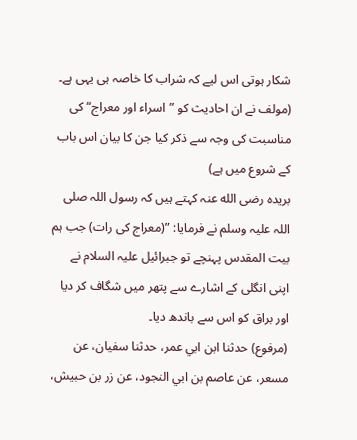شکار ہوتی اس لیے کہ شراب کا خاصہ ہی یہی ہے۔ (مولف نے ان احادیث کو ”اسراء اور معراج“ کی مناسبت کی وجہ سے ذکر کیا جن کا بیان اس باب کے شروع میں ہے)
بریدہ رضی الله عنہ کہتے ہیں کہ رسول اللہ صلی اللہ علیہ وسلم نے فرمایا: ”(معراج کی رات) جب ہم بیت المقدس پہنچے تو جبرائیل علیہ السلام نے اپنی انگلی کے اشارے سے پتھر میں شگاف کر دیا اور براق کو اس سے باندھ دیا۔
(مرفوع) حدثنا ابن ابي عمر، حدثنا سفيان، عن مسعر، عن عاصم بن ابي النجود، عن زر بن حبيش،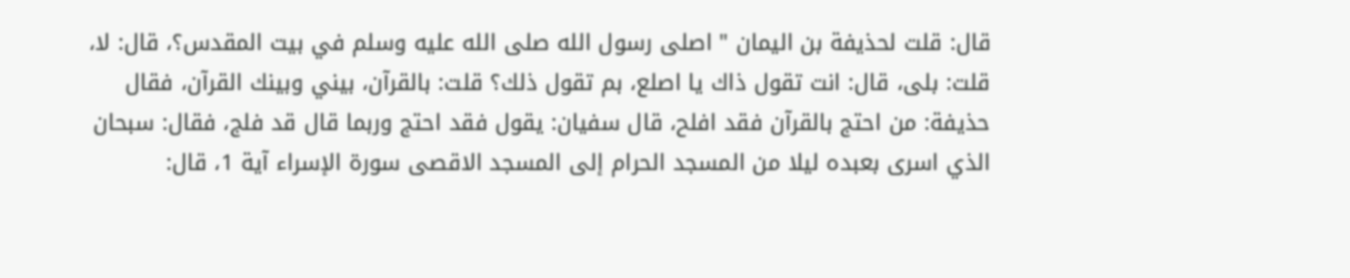قال: قلت لحذيفة بن اليمان " اصلى رسول الله صلى الله عليه وسلم في بيت المقدس؟، قال: لا، قلت: بلى، قال: انت تقول ذاك يا اصلع، بم تقول ذلك؟ قلت: بالقرآن، بيني وبينك القرآن، فقال حذيفة: من احتج بالقرآن فقد افلح، قال سفيان: يقول فقد احتج وربما قال قد فلج، فقال: سبحان الذي اسرى بعبده ليلا من المسجد الحرام إلى المسجد الاقصى سورة الإسراء آية 1، قال: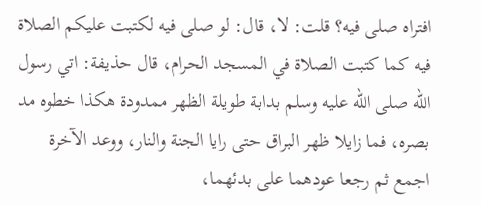افتراه صلى فيه؟ قلت: لا، قال: لو صلى فيه لكتبت عليكم الصلاة فيه كما كتبت الصلاة في المسجد الحرام، قال حذيفة: اتي رسول الله صلى الله عليه وسلم بدابة طويلة الظهر ممدودة هكذا خطوه مد بصره، فما زايلا ظهر البراق حتى رايا الجنة والنار، ووعد الآخرة اجمع ثم رجعا عودهما على بدئهما،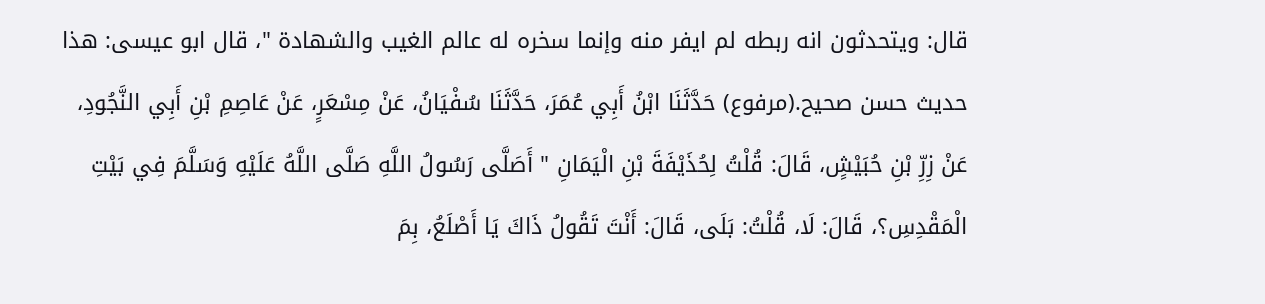قال: ويتحدثون انه ربطه لم ايفر منه وإنما سخره له عالم الغيب والشهادة "، قال ابو عيسى: هذا حديث حسن صحيح.(مرفوع) حَدَّثَنَا ابْنُ أَبِي عُمَرَ، حَدَّثَنَا سُفْيَانُ، عَنْ مِسْعَرٍ، عَنْ عَاصِمِ بْنِ أَبِي النَّجُودِ، عَنْ زِرِّ بْنِ حُبَيْشٍ، قَالَ: قُلْتُ لِحُذَيْفَةَ بْنِ الْيَمَانِ " أَصَلَّى رَسُولُ اللَّهِ صَلَّى اللَّهُ عَلَيْهِ وَسَلَّمَ فِي بَيْتِ الْمَقْدِسِ؟، قَالَ: لَا، قُلْتُ: بَلَى، قَالَ: أَنْتَ تَقُولُ ذَاكَ يَا أَصْلَعُ، بِمَ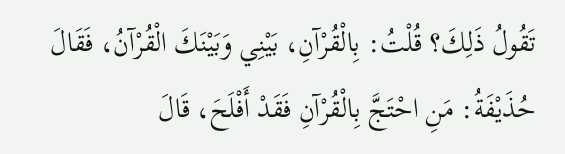تَقُولُ ذَلِكَ؟ قُلْتُ: بِالْقُرْآنِ، بَيْنِي وَبَيْنَكَ الْقُرْآنُ، فَقَالَ حُذَيْفَةُ: مَنِ احْتَجَّ بِالْقُرْآنِ فَقَدْ أَفْلَحَ، قَالَ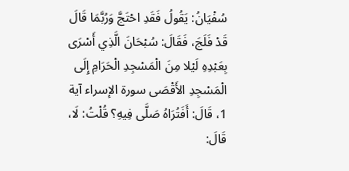سُفْيَانُ: يَقُولُ فَقَدِ احْتَجَّ وَرُبَّمَا قَالَ قَدْ فَلَجَ، فَقَالَ: سُبْحَانَ الَّذِي أَسْرَى بِعَبْدِهِ لَيْلا مِنَ الْمَسْجِدِ الْحَرَامِ إِلَى الْمَسْجِدِ الأَقْصَى سورة الإسراء آية 1، قَالَ: أَفَتُرَاهُ صَلَّى فِيهِ؟ قُلْتُ: لَا، قَالَ: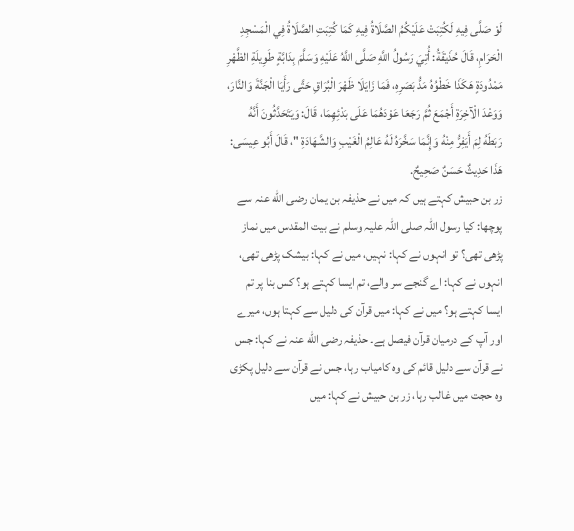لَوْ صَلَّى فِيهِ لَكُتِبَتْ عَلَيْكُمُ الصَّلَاةُ فِيهِ كَمَا كُتِبَتِ الصَّلَاةُ فِي الْمَسْجِدِ الْحَرَامِ، قَالَ حُذَيْفَةُ: أُتِيَ رَسُولُ اللَّهِ صَلَّى اللَّهُ عَلَيْهِ وَسَلَّمَ بِدَابَّةٍ طَوِيلَةِ الظَّهْرِ مَمْدُودَةٍ هَكَذَا خَطْوُهُ مَدُّ بَصَرِهِ، فَمَا زَايَلَا ظَهْرَ الْبُرَاقِ حَتَّى رَأَيَا الْجَنَّةَ وَالنَّارَ، وَوَعْدَ الْآخِرَةِ أَجْمَعَ ثُمَّ رَجَعَا عَوْدَهُمَا عَلَى بَدْئِهِمَا، قَالَ: وَيَتَحَدَّثُونَ أَنَّهُ رَبَطَهُ لِمَ أَيَفِرُّ مِنْهُ وَإِنَّمَا سَخَّرَهُ لَهُ عَالِمُ الْغَيْبِ وَالشَّهَادَةِ "، قَالَ أَبُو عِيسَى: هَذَا حَدِيثٌ حَسَنٌ صَحِيحٌ.
زر بن حبیش کہتے ہیں کہ میں نے حذیفہ بن یمان رضی الله عنہ سے پوچھا: کیا رسول اللہ صلی اللہ علیہ وسلم نے بیت المقدس میں نماز پڑھی تھی؟ تو انہوں نے کہا: نہیں، میں نے کہا: بیشک پڑھی تھی، انہوں نے کہا: اے گنجے سر والے، تم ایسا کہتے ہو؟ کس بنا پر تم ایسا کہتے ہو؟ میں نے کہا: میں قرآن کی دلیل سے کہتا ہوں، میرے اور آپ کے درمیان قرآن فیصل ہے۔ حذیفہ رضی الله عنہ نے کہا: جس نے قرآن سے دلیل قائم کی وہ کامیاب رہا، جس نے قرآن سے دلیل پکڑی وہ حجت میں غالب رہا، زر بن حبیش نے کہا: میں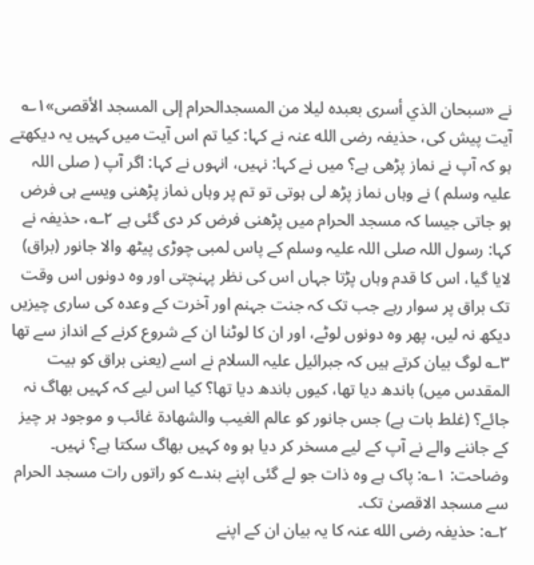نے «سبحان الذي أسرى بعبده ليلا من المسجدالحرام إلى المسجد الأقصى»۱؎ آیت پیش کی، حذیفہ رضی الله عنہ نے کہا: کیا تم اس آیت میں کہیں یہ دیکھتے ہو کہ آپ نے نماز پڑھی ہے؟ میں نے کہا: نہیں، انہوں نے کہا: اگر آپ ( صلی اللہ علیہ وسلم ) نے وہاں نماز پڑھ لی ہوتی تو تم پر وہاں نماز پڑھنی ویسے ہی فرض ہو جاتی جیسا کہ مسجد الحرام میں پڑھنی فرض کر دی گئی ہے ۲؎، حذیفہ نے کہا: رسول اللہ صلی اللہ علیہ وسلم کے پاس لمبی چوڑی پیٹھ والا جانور (براق) لایا گیا، اس کا قدم وہاں پڑتا جہاں اس کی نظر پہنچتی اور وہ دونوں اس وقت تک براق پر سوار رہے جب تک کہ جنت جہنم اور آخرت کے وعدہ کی ساری چیزیں دیکھ نہ لیں، پھر وہ دونوں لوٹے، اور ان کا لوٹنا ان کے شروع کرنے کے انداز سے تھا ۳؎ لوگ بیان کرتے ہیں کہ جبرائیل علیہ السلام نے اسے (یعنی براق کو بیت المقدس میں) باندھ دیا تھا، کیوں باندھ دیا تھا؟ کیا اس لیے کہ کہیں بھاگ نہ جائے؟ (غلط بات ہے) جس جانور کو عالم الغیب والشھادۃ غائب و موجود ہر چیز کے جاننے والے نے آپ کے لیے مسخر کر دیا ہو وہ کہیں بھاگ سکتا ہے؟ نہیں۔
وضاحت: ۱؎: پاک ہے وہ ذات جو لے گئی اپنے بندے کو راتوں رات مسجد الحرام سے مسجد الاقصیٰ تک۔
۲؎: حذیفہ رضی الله عنہ کا یہ بیان ان کے اپنے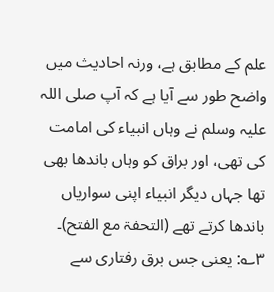علم کے مطابق ہے، ورنہ احادیث میں واضح طور سے آیا ہے کہ آپ صلی اللہ علیہ وسلم نے وہاں انبیاء کی امامت کی تھی، اور براق کو وہاں باندھا بھی تھا جہاں دیگر انبیاء اپنی سواریاں باندھا کرتے تھے (التحفۃ مع الفتح)۔
۳؎: یعنی جس برق رفتاری سے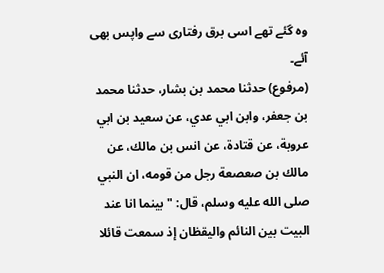وہ گئے تھے اسی برق رفتاری سے واپس بھی آئے۔
(مرفوع) حدثنا محمد بن بشار، حدثنا محمد بن جعفر، وابن ابي عدي، عن سعيد بن ابي عروبة، عن قتادة، عن انس بن مالك، عن مالك بن صعصعة رجل من قومه، ان النبي صلى الله عليه وسلم، قال: " بينما انا عند البيت بين النائم واليقظان إذ سمعت قائلا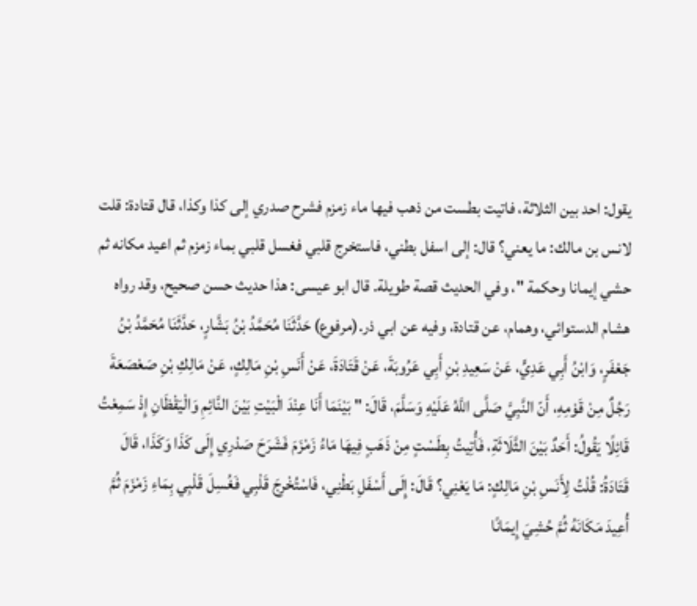يقول: احد بين الثلاثة، فاتيت بطست من ذهب فيها ماء زمزم فشرح صدري إلى كذا وكذا، قال قتادة: قلت لانس بن مالك: ما يعني؟ قال: إلى اسفل بطني، فاستخرج قلبي فغسل قلبي بماء زمزم ثم اعيد مكانه ثم حشي إيمانا وحكمة "، وفي الحديث قصة طويلة. قال ابو عيسى: هذا حديث حسن صحيح، وقد رواه هشام الدستوائي، وهمام، عن قتادة، وفيه عن ابي ذر.(مرفوع) حَدَّثَنَا مُحَمَّدُ بْنُ بَشَّارٍ، حَدَّثَنَا مُحَمَّدُ بْنُ جَعْفَرٍ، وَابْنُ أَبِي عَدِيٍّ، عَنْ سَعِيدِ بْنِ أَبِي عَرُوبَةَ، عَنْ قَتَادَةَ، عَنْ أَنَسِ بْنِ مَالِكٍ، عَنْ مَالِكِ بْنِ صَعْصَعَةَ رَجُلٌ مِنْ قَوْمِهِ، أَنّ النَّبِيَّ صَلَّى اللَّهُ عَلَيْهِ وَسَلَّمَ، قَالَ: " بَيْنَمَا أَنَا عِنْدَ الْبَيْتِ بَيْنَ النَّائِمِ وَالْيَقْظَانِ إِذْ سَمِعْتُ قَائِلًا يَقُولُ: أَحَدٌ بَيْنَ الثَّلَاثَةِ، فَأُتِيتُ بِطَسْتٍ مِنْ ذَهَبٍ فِيهَا مَاءُ زَمْزَمَ فَشَرَحَ صَدْرِي إِلَى كَذَا وَكَذَا، قَالَ قَتَادَةُ: قُلْتُ لِأَنَسِ بْنِ مَالِكٍ: مَا يَعْنِي؟ قَالَ: إِلَى أَسْفَلِ بَطْنِي، فَاسْتُخْرِجَ قَلْبِي فَغُسِلَ قَلْبِي بِمَاءِ زَمْزَمَ ثُمَّ أُعِيدَ مَكَانَهُ ثُمَّ حُشِيَ إِيمَانًا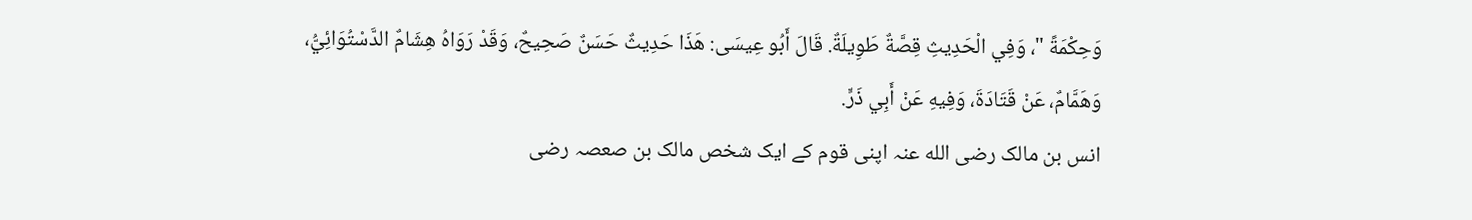وَحِكْمَةً "، وَفِي الْحَدِيثِ قِصَّةٌ طَوِيلَةٌ. قَالَ أَبُو عِيسَى: هَذَا حَدِيثٌ حَسَنٌ صَحِيحٌ، وَقَدْ رَوَاهُ هِشَامٌ الدَّسْتُوَائِيُّ، وَهَمَّامٌ، عَنْ قَتَادَةَ، وَفِيهِ عَنْ أَبِي ذَرٍّ.
انس بن مالک رضی الله عنہ اپنی قوم کے ایک شخص مالک بن صعصہ رضی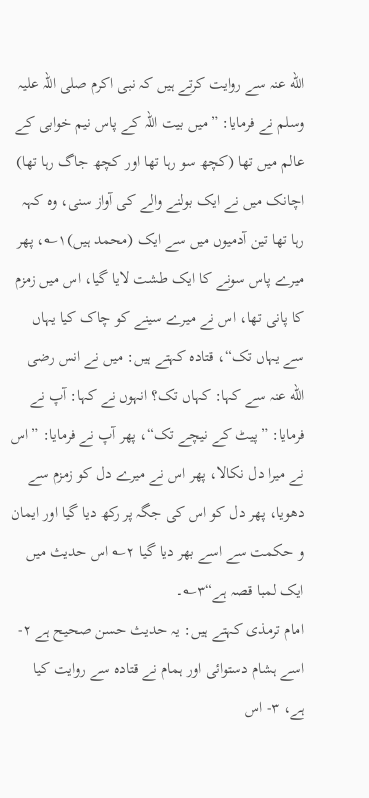الله عنہ سے روایت کرتے ہیں کہ نبی اکرم صلی اللہ علیہ وسلم نے فرمایا: ”میں بیت اللہ کے پاس نیم خوابی کے عالم میں تھا (کچھ سو رہا تھا اور کچھ جاگ رہا تھا) اچانک میں نے ایک بولنے والے کی آواز سنی، وہ کہہ رہا تھا تین آدمیوں میں سے ایک (محمد ہیں)۱؎، پھر میرے پاس سونے کا ایک طشت لایا گیا، اس میں زمزم کا پانی تھا، اس نے میرے سینے کو چاک کیا یہاں سے یہاں تک“، قتادہ کہتے ہیں: میں نے انس رضی الله عنہ سے کہا: کہاں تک؟ انہوں نے کہا: آپ نے فرمایا: ”پیٹ کے نیچے تک“، پھر آپ نے فرمایا: ”اس نے میرا دل نکالا، پھر اس نے میرے دل کو زمزم سے دھویا، پھر دل کو اس کی جگہ پر رکھ دیا گیا اور ایمان و حکمت سے اسے بھر دیا گیا ۲؎ اس حدیث میں ایک لمبا قصہ ہے“۳؎۔
امام ترمذی کہتے ہیں: یہ حدیث حسن صحیح ہے ۲- اسے ہشام دستوائی اور ہمام نے قتادہ سے روایت کیا ہے، ۳- اس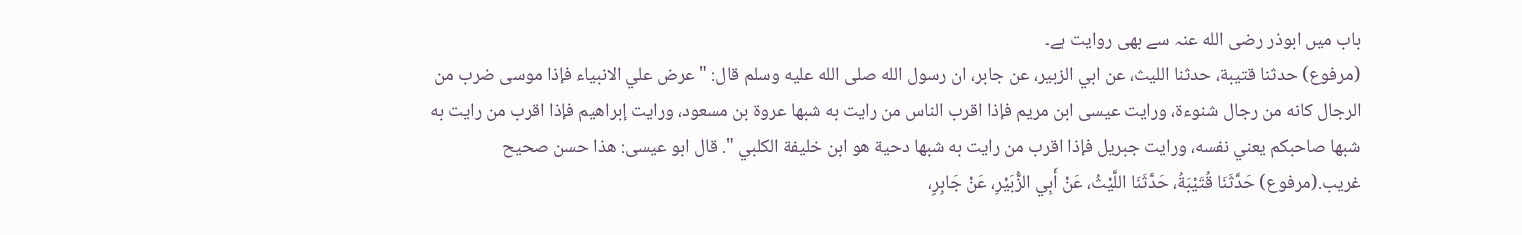باب میں ابوذر رضی الله عنہ سے بھی روایت ہے۔
(مرفوع) حدثنا قتيبة، حدثنا الليث، عن ابي الزبير، عن جابر، ان رسول الله صلى الله عليه وسلم قال: " عرض علي الانبياء فإذا موسى ضرب من الرجال كانه من رجال شنوءة، ورايت عيسى ابن مريم فإذا اقرب الناس من رايت به شبها عروة بن مسعود، ورايت إبراهيم فإذا اقرب من رايت به شبها صاحبكم يعني نفسه، ورايت جبريل فإذا اقرب من رايت به شبها دحية هو ابن خليفة الكلبي ". قال ابو عيسى: هذا حسن صحيح غريب.(مرفوع) حَدَّثَنَا قُتَيْبَةُ، حَدَّثَنَا اللَّيْثُ، عَنْ أَبِي الزُّبَيْرِ، عَنْ جَابِرٍ،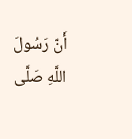أَنّ رَسُولَ اللَّهِ صَلَّى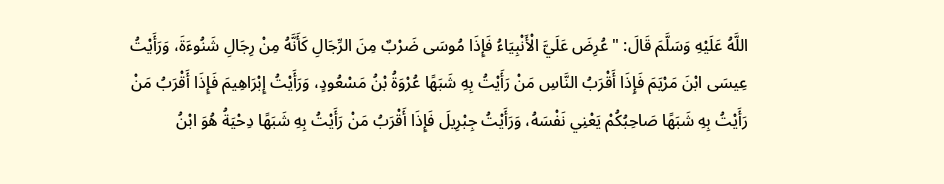اللَّهُ عَلَيْهِ وَسَلَّمَ قَالَ: " عُرِضَ عَلَيَّ الْأَنْبِيَاءُ فَإِذَا مُوسَى ضَرْبٌ مِنَ الرِّجَالِ كَأَنَّهُ مِنْ رِجَالِ شَنُوءَةَ، وَرَأَيْتُ عِيسَى ابْنَ مَرْيَمَ فَإِذَا أَقْرَبُ النَّاسِ مَنْ رَأَيْتُ بِهِ شَبَهًا عُرْوَةُ بْنُ مَسْعُودٍ، وَرَأَيْتُ إِبْرَاهِيمَ فَإِذَا أَقْرَبُ مَنْ رَأَيْتُ بِهِ شَبَهًا صَاحِبُكُمْ يَعْنِي نَفْسَهُ، وَرَأَيْتُ جِبْرِيلَ فَإِذَا أَقْرَبُ مَنْ رَأَيْتُ بِهِ شَبَهًا دِحْيَةُ هُوَ ابْنُ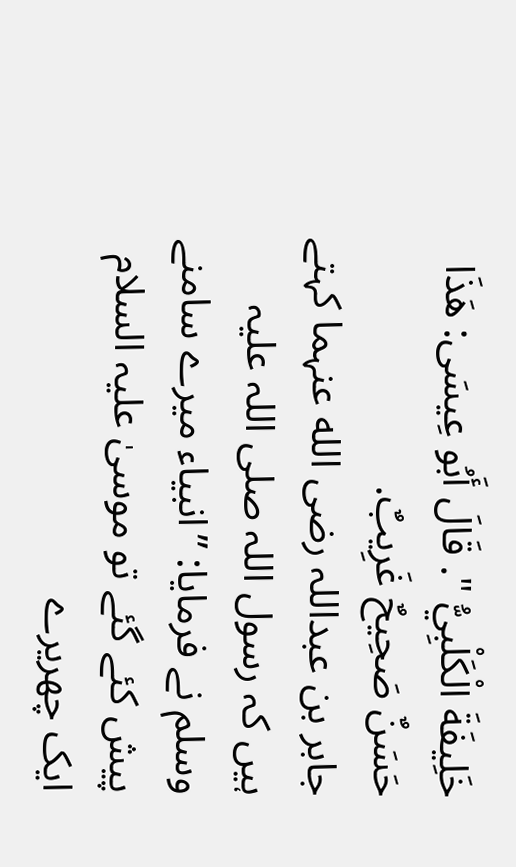خَلِيفَةَ الْكَلْبِيُّ ". قَالَ أَبُو عِيسَى: هَذَا حَسَنٌ صَحِيحٌ غَرِيبٌ.
جابر بن عبداللہ رضی الله عنہما کہتے ہیں کہ رسول اللہ صلی اللہ علیہ وسلم نے فرمایا: ”انبیاء میرے سامنے پیش کئے گئے تو موسیٰ علیہ السلام ایک چھریرے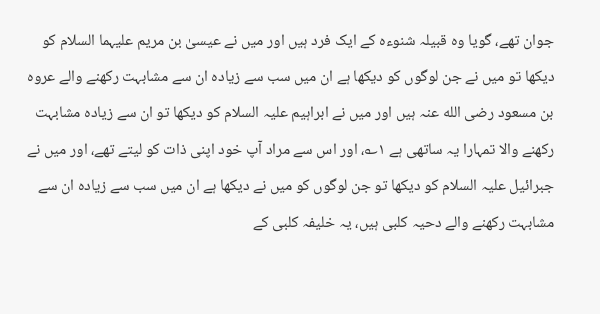جوان تھے، گویا وہ قبیلہ شنوءہ کے ایک فرد ہیں اور میں نے عیسیٰ بن مریم علیہما السلام کو دیکھا تو میں نے جن لوگوں کو دیکھا ہے ان میں سب سے زیادہ ان سے مشابہت رکھنے والے عروہ بن مسعود رضی الله عنہ ہیں اور میں نے ابراہیم علیہ السلام کو دیکھا تو ان سے زیادہ مشابہت رکھنے والا تمہارا یہ ساتھی ہے ۱؎، اور اس سے مراد آپ خود اپنی ذات کو لیتے تھے، اور میں نے جبرائیل علیہ السلام کو دیکھا تو جن لوگوں کو میں نے دیکھا ہے ان میں سب سے زیادہ ان سے مشابہت رکھنے والے دحیہ کلبی ہیں، یہ خلیفہ کلبی کے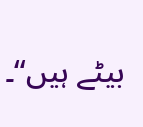بیٹے ہیں“۔